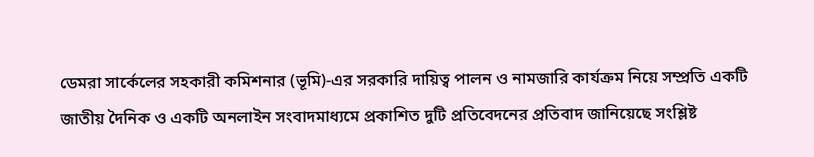ডেমরা সার্কেলের সহকারী কমিশনার (ভূমি)-এর সরকারি দায়িত্ব পালন ও নামজারি কার্যক্রম নিয়ে সম্প্রতি একটি জাতীয় দৈনিক ও একটি অনলাইন সংবাদমাধ্যমে প্রকাশিত দুটি প্রতিবেদনের প্রতিবাদ জানিয়েছে সংশ্লিষ্ট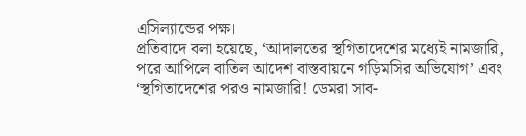এসিল্যান্ডের পক্ষ।
প্রতিবাদে বলা হয়েছে, ‘আদালতের স্থগিতাদেশের মধ্যেই নামজারি, পরে আপিলে বাতিল আদেশ বাস্তবায়নে গড়িমসির অভিযোগ’ এবং
‘স্থগিতাদেশের পরও নামজারি! ডেমরা সাব-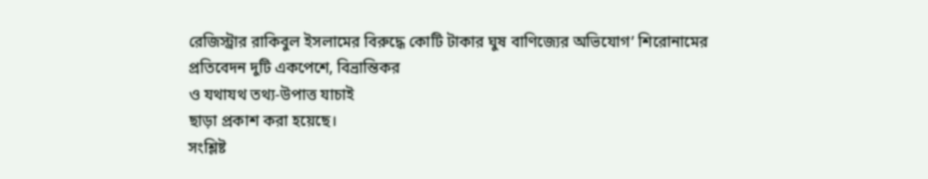রেজিস্ট্রার রাকিবুল ইসলামের বিরুদ্ধে কোটি টাকার ঘুষ বাণিজ্যের অভিযোগ’ শিরোনামের
প্রতিবেদন দুটি একপেশে, বিভ্রান্তিকর
ও যথাযথ তথ্য-উপাত্ত যাচাই
ছাড়া প্রকাশ করা হয়েছে।
সংশ্লিষ্ট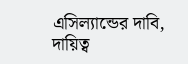এসিল্যান্ডের দাবি, দায়িত্ব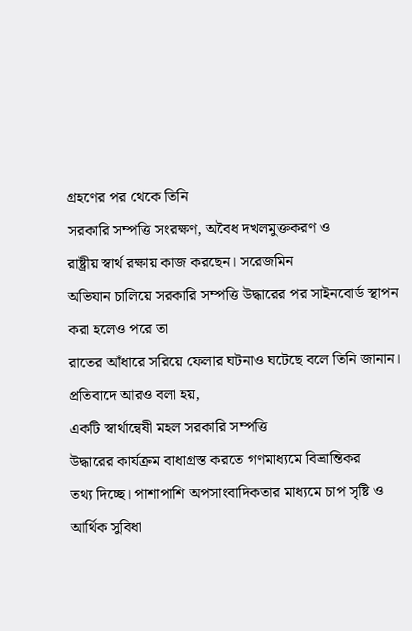গ্রহণের পর থেকে তিনি
সরকারি সম্পত্তি সংরক্ষণ, অবৈধ দখলমুক্তকরণ ও
রাষ্ট্রীয় স্বার্থ রক্ষায় কাজ করছেন। সরেজমিন
অভিযান চালিয়ে সরকারি সম্পত্তি উদ্ধারের পর সাইনবোর্ড স্থাপন
করা হলেও পরে তা
রাতের আঁধারে সরিয়ে ফেলার ঘটনাও ঘটেছে বলে তিনি জানান।
প্রতিবাদে আরও বলা হয়,
একটি স্বার্থান্বেষী মহল সরকারি সম্পত্তি
উদ্ধারের কার্যক্রম বাধাগ্রস্ত করতে গণমাধ্যমে বিভ্রান্তিকর
তথ্য দিচ্ছে। পাশাপাশি অপসাংবাদিকতার মাধ্যমে চাপ সৃষ্টি ও
আর্থিক সুবিধা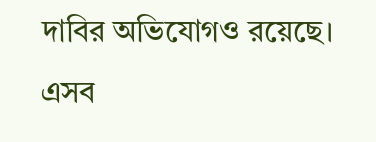দাবির অভিযোগও রয়েছে। এসব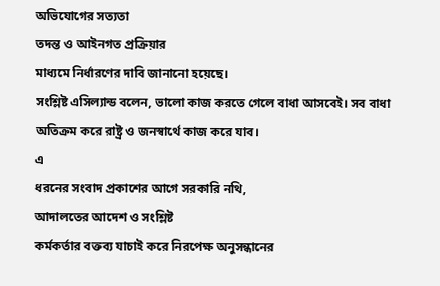অভিযোগের সত্যতা
তদন্ত ও আইনগত প্রক্রিয়ার
মাধ্যমে নির্ধারণের দাবি জানানো হয়েছে।
সংশ্লিষ্ট এসিল্যান্ড বলেন, ভালো কাজ করতে গেলে বাধা আসবেই। সব বাধা অতিক্রম করে রাষ্ট্র ও জনস্বার্থে কাজ করে যাব।
এ
ধরনের সংবাদ প্রকাশের আগে সরকারি নথি,
আদালতের আদেশ ও সংশ্লিষ্ট
কর্মকর্তার বক্তব্য যাচাই করে নিরপেক্ষ অনুসন্ধানের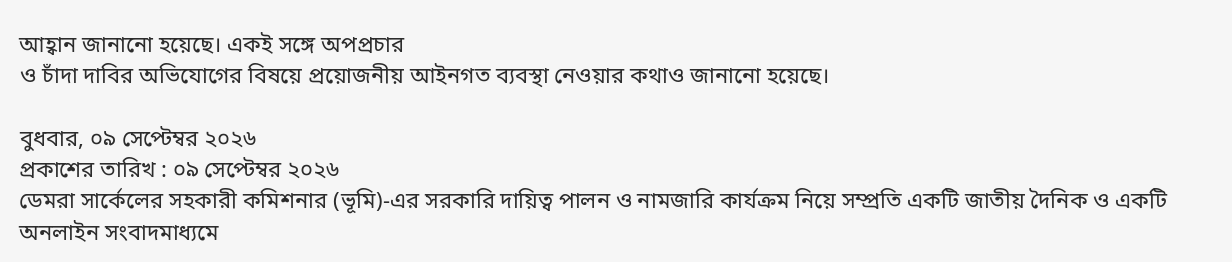আহ্বান জানানো হয়েছে। একই সঙ্গে অপপ্রচার
ও চাঁদা দাবির অভিযোগের বিষয়ে প্রয়োজনীয় আইনগত ব্যবস্থা নেওয়ার কথাও জানানো হয়েছে।

বুধবার, ০৯ সেপ্টেম্বর ২০২৬
প্রকাশের তারিখ : ০৯ সেপ্টেম্বর ২০২৬
ডেমরা সার্কেলের সহকারী কমিশনার (ভূমি)-এর সরকারি দায়িত্ব পালন ও নামজারি কার্যক্রম নিয়ে সম্প্রতি একটি জাতীয় দৈনিক ও একটি অনলাইন সংবাদমাধ্যমে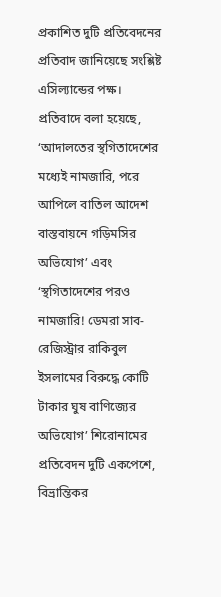প্রকাশিত দুটি প্রতিবেদনের প্রতিবাদ জানিয়েছে সংশ্লিষ্ট এসিল্যান্ডের পক্ষ।
প্রতিবাদে বলা হয়েছে, ‘আদালতের স্থগিতাদেশের মধ্যেই নামজারি, পরে আপিলে বাতিল আদেশ বাস্তবায়নে গড়িমসির অভিযোগ’ এবং
‘স্থগিতাদেশের পরও নামজারি! ডেমরা সাব-রেজিস্ট্রার রাকিবুল ইসলামের বিরুদ্ধে কোটি টাকার ঘুষ বাণিজ্যের অভিযোগ’ শিরোনামের
প্রতিবেদন দুটি একপেশে, বিভ্রান্তিকর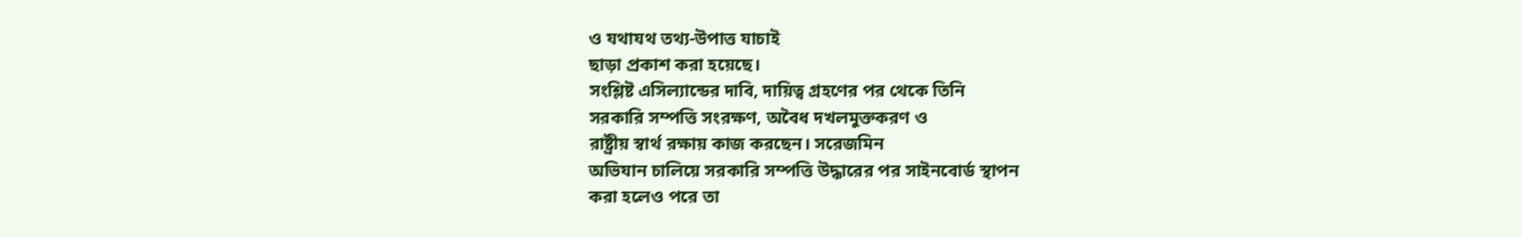ও যথাযথ তথ্য-উপাত্ত যাচাই
ছাড়া প্রকাশ করা হয়েছে।
সংশ্লিষ্ট এসিল্যান্ডের দাবি, দায়িত্ব গ্রহণের পর থেকে তিনি
সরকারি সম্পত্তি সংরক্ষণ, অবৈধ দখলমুক্তকরণ ও
রাষ্ট্রীয় স্বার্থ রক্ষায় কাজ করছেন। সরেজমিন
অভিযান চালিয়ে সরকারি সম্পত্তি উদ্ধারের পর সাইনবোর্ড স্থাপন
করা হলেও পরে তা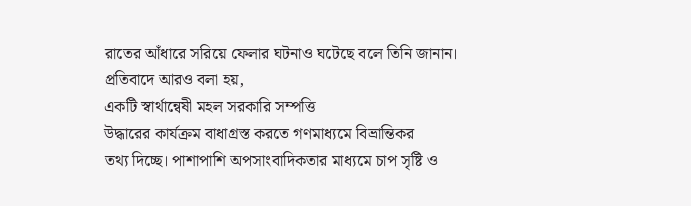রাতের আঁধারে সরিয়ে ফেলার ঘটনাও ঘটেছে বলে তিনি জানান।
প্রতিবাদে আরও বলা হয়,
একটি স্বার্থান্বেষী মহল সরকারি সম্পত্তি
উদ্ধারের কার্যক্রম বাধাগ্রস্ত করতে গণমাধ্যমে বিভ্রান্তিকর
তথ্য দিচ্ছে। পাশাপাশি অপসাংবাদিকতার মাধ্যমে চাপ সৃষ্টি ও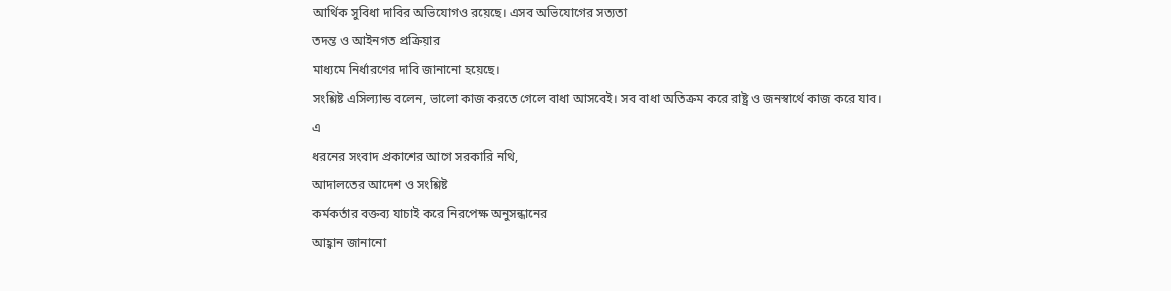আর্থিক সুবিধা দাবির অভিযোগও রয়েছে। এসব অভিযোগের সত্যতা
তদন্ত ও আইনগত প্রক্রিয়ার
মাধ্যমে নির্ধারণের দাবি জানানো হয়েছে।
সংশ্লিষ্ট এসিল্যান্ড বলেন, ভালো কাজ করতে গেলে বাধা আসবেই। সব বাধা অতিক্রম করে রাষ্ট্র ও জনস্বার্থে কাজ করে যাব।
এ
ধরনের সংবাদ প্রকাশের আগে সরকারি নথি,
আদালতের আদেশ ও সংশ্লিষ্ট
কর্মকর্তার বক্তব্য যাচাই করে নিরপেক্ষ অনুসন্ধানের
আহ্বান জানানো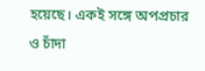হয়েছে। একই সঙ্গে অপপ্রচার
ও চাঁদা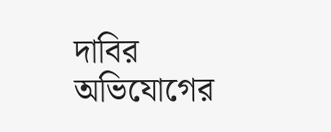দাবির অভিযোগের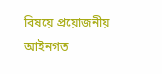বিষয়ে প্রয়োজনীয় আইনগত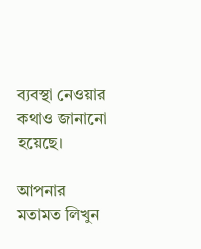ব্যবস্থা নেওয়ার কথাও জানানো হয়েছে।

আপনার মতামত লিখুন